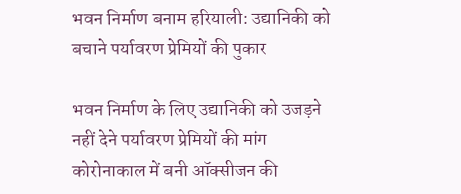भवन निर्माण बनाम हरियाली: उद्यानिकी को बचाने पर्यावरण प्रेमियों की पुकार

भवन निर्माण के लिए उद्यानिकी को उजड़ने नहीं देने पर्यावरण प्रेमियों की मांग
कोरोनाकाल में बनी ऑक्सीजन की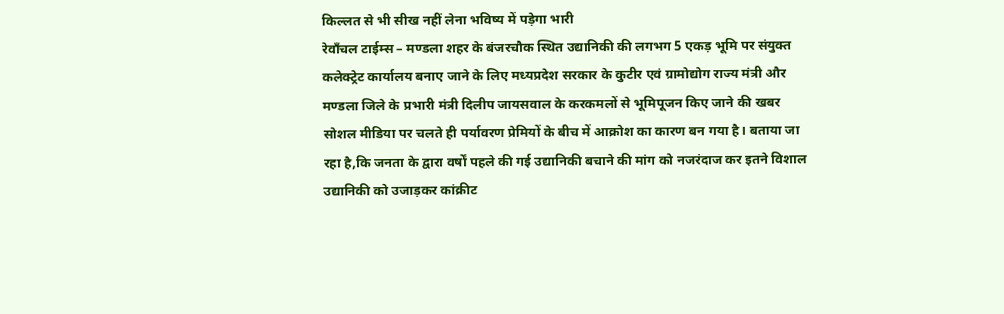किल्लत से भी सीख नहीं लेना भविष्य में पड़ेगा भारी
रेवाँचल टाईम्स – मण्डला शहर के बंजरचौक स्थित उद्यानिकी की लगभग 5 एकड़ भूमि पर संयुक्त कलेक्ट्रेट कार्यालय बनाए जाने के लिए मध्यप्रदेश सरकार के कुटीर एवं ग्रामोद्योग राज्य मंत्री और मण्डला जिले के प्रभारी मंत्री दिलीप जायसवाल के करकमलों से भूमिपूजन किए जाने की खबर सोशल मीडिया पर चलते ही पर्यावरण प्रेमियों के बीच में आक्रोश का कारण बन गया है। बताया जा रहा है,कि जनता के द्वारा वर्षों पहले की गई उद्यानिकी बचाने की मांग को नजरंदाज कर इतने विशाल उद्यानिकी को उजाड़कर कांक्रीट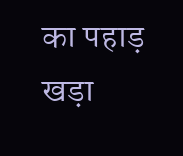का पहाड़ खड़ा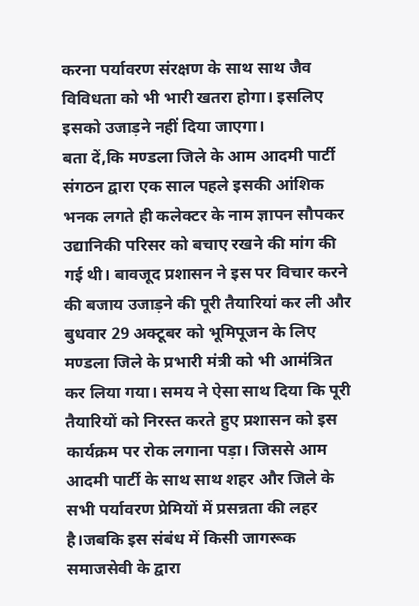करना पर्यावरण संरक्षण के साथ साथ जैव विविधता को भी भारी खतरा होगा। इसलिए इसको उजाड़ने नहीं दिया जाएगा।
बता दें,कि मण्डला जिले के आम आदमी पार्टी संगठन द्वारा एक साल पहले इसकी आंशिक भनक लगते ही कलेक्टर के नाम ज्ञापन सौपकर उद्यानिकी परिसर को बचाए रखने की मांग की गई थी। बावजूद प्रशासन ने इस पर विचार करने की बजाय उजाड़ने की पूरी तैयारियां कर ली और बुधवार 29 अक्टूबर को भूमिपूजन के लिए मण्डला जिले के प्रभारी मंत्री को भी आमंत्रित कर लिया गया। समय ने ऐसा साथ दिया कि पूरी तैयारियों को निरस्त करते हुए प्रशासन को इस कार्यक्रम पर रोक लगाना पड़ा। जिससे आम आदमी पार्टी के साथ साथ शहर और जिले के सभी पर्यावरण प्रेमियों में प्रसन्नता की लहर है।जबकि इस संबंध में किसी जागरूक समाजसेवी के द्वारा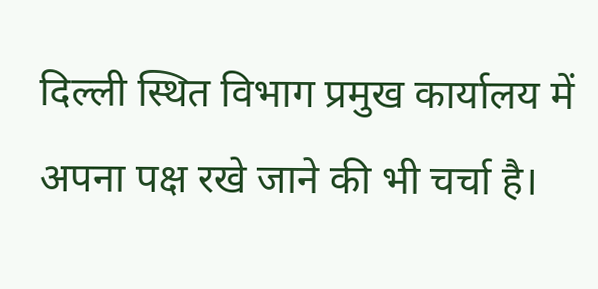दिल्ली स्थित विभाग प्रमुख कार्यालय में अपना पक्ष रखे जाने की भी चर्चा है।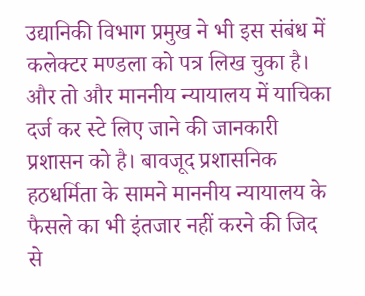उद्यानिकी विभाग प्रमुख ने भी इस संबंध में कलेक्टर मण्डला को पत्र लिख चुका है। और तो और माननीय न्यायालय में याचिका दर्ज कर स्टे लिए जाने की जानकारी प्रशासन को है। बावजूद प्रशासनिक हठधर्मिता के सामने माननीय न्यायालय के फैसले का भी इंतजार नहीं करने की जिद से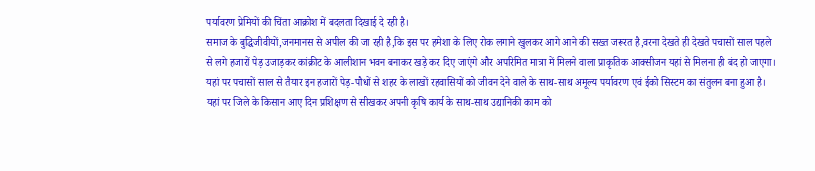पर्यावरण प्रेमियों की चिंता आक्रोश में बदलता दिखाई दे रही है।
समाज के बुद्धिजीवीयों,जनमानस से अपील की जा रही है,कि इस पर हमेशा के लिए रोक लगाने खुलकर आगे आने की सख्त जरूरत है,वरना देखते ही देखते पचासों साल पहले से लगे हजारों पेड़ उजाड़कर कांक्रीट के आलीशान भवन बनाकर खड़े कर दिए जाएंगे और अपरिमित मात्रा में मिलने वाला प्राकृतिक आक्सीजन यहां से मिलना ही बंद हो जाएगा। यहां पर पचासों साल से तैयार इन हजारों पेड़-पौधों से शहर के लाखों रहवासियों को जीवन देने वाले के साथ-साथ अमूल्य पर्यावरण एवं ईको सिस्टम का संतुलन बना हुआ है। यहां पर जिले के किसान आए दिन प्रशिक्षण से सीखकर अपनी कृषि कार्य के साथ-साथ उद्यानिकी काम को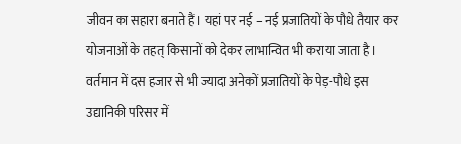जीवन का सहारा बनाते हैं। यहां पर नई – नई प्रजातियों के पौधे तैयार कर योजनाओं के तहत् किसानों को देकर लाभान्वित भी कराया जाता है। वर्तमान में दस हजार से भी ज्यादा अनेकों प्रजातियों के पेड़-पौधे इस उद्यानिकी परिसर में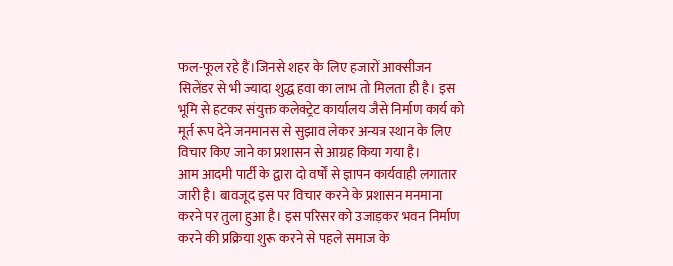फल-फूल रहे हैं।जिनसे शहर के लिए हजारों आक्सीजन सिलेंडर से भी ज्यादा शुद्ध हवा का लाभ तो मिलता ही है। इस भूमि से हटकर संयुक्त कलेक्ट्रेट कार्यालय जैसे निर्माण कार्य को मूर्त रूप देने जनमानस से सुझाव लेकर अन्यत्र स्थान के लिए विचार किए जाने का प्रशासन से आग्रह किया गया है।
आम आदमी पार्टी के द्वारा दो वर्षों से ज्ञापन कार्यवाही लगातार जारी है। बावजूद इस पर विचार करने के प्रशासन मनमाना करने पर तुला हुआ है। इस परिसर को उजाड़कर भवन निर्माण करने की प्रक्रिया शुरू करने से पहले समाज के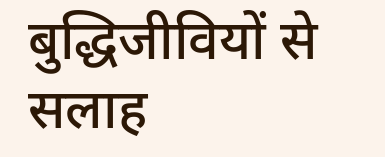बुद्धिजीवियों से सलाह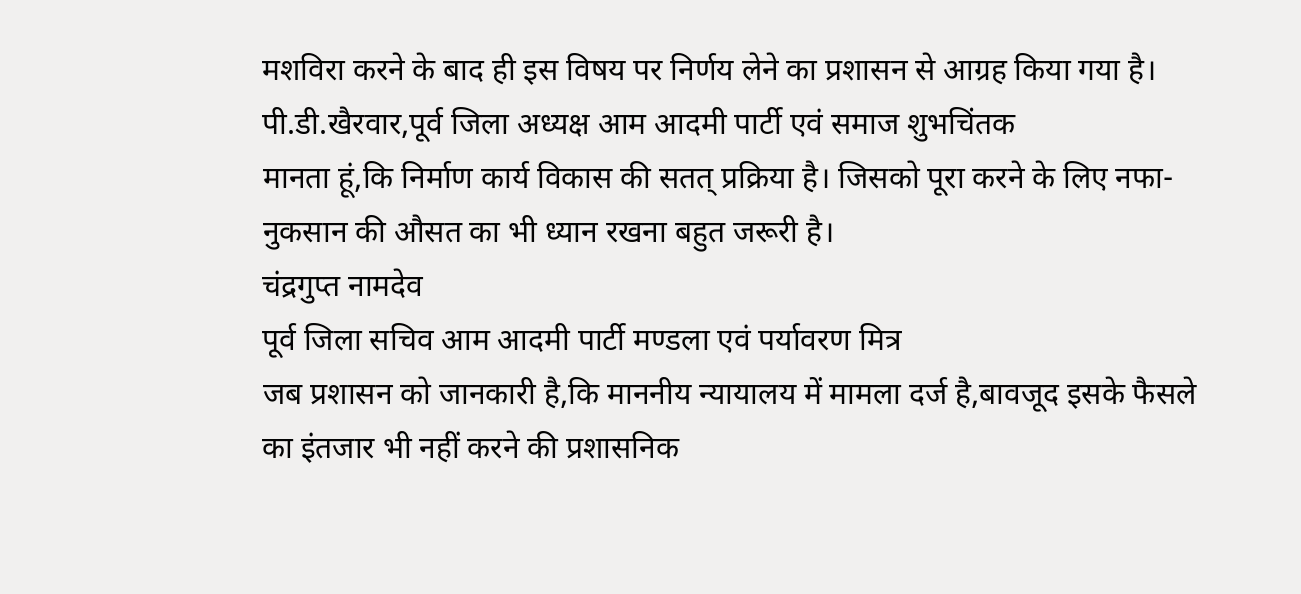मशविरा करने के बाद ही इस विषय पर निर्णय लेने का प्रशासन से आग्रह किया गया है।
पी.डी.खैरवार,पूर्व जिला अध्यक्ष आम आदमी पार्टी एवं समाज शुभचिंतक
मानता हूं,कि निर्माण कार्य विकास की सतत् प्रक्रिया है। जिसको पूरा करने के लिए नफा-नुकसान की औसत का भी ध्यान रखना बहुत जरूरी है।
चंद्रगुप्त नामदेव
पूर्व जिला सचिव आम आदमी पार्टी मण्डला एवं पर्यावरण मित्र
जब प्रशासन को जानकारी है,कि माननीय न्यायालय में मामला दर्ज है,बावजूद इसके फैसले का इंतजार भी नहीं करने की प्रशासनिक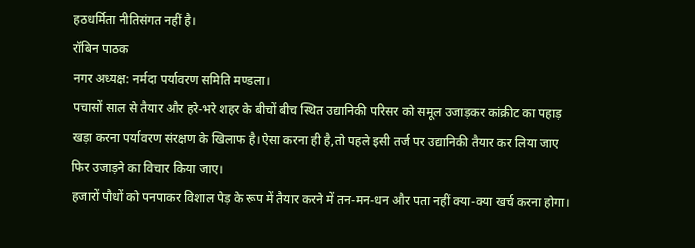हठधर्मिता नीतिसंगत नहीं है।
रॉबिन पाठक
नगर अध्यक्ष: नर्मदा पर्यावरण समिति मण्डला।
पचासों साल से तैयार और हरे-भरे शहर के बीचों बीच स्थित उद्यानिकी परिसर को समूल उजाड़कर कांक्रीट का पहाड़ खड़ा करना पर्यावरण संरक्षण के खिलाफ है।ऐसा करना ही है,तो पहले इसी तर्ज पर उद्यानिकी तैयार कर लिया जाए फिर उजाड़ने का विचार किया जाए।
हजारों पौधों को पनपाकर विशाल पेड़ के रूप में तैयार करने में तन-मन-धन और पता नहीं क्या-क्या खर्च करना होगा।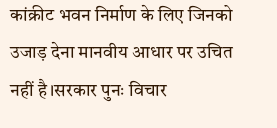कांक्रीट भवन निर्माण के लिए जिनको उजाड़ देना मानवीय आधार पर उचित नहीं है।सरकार पुनः विचार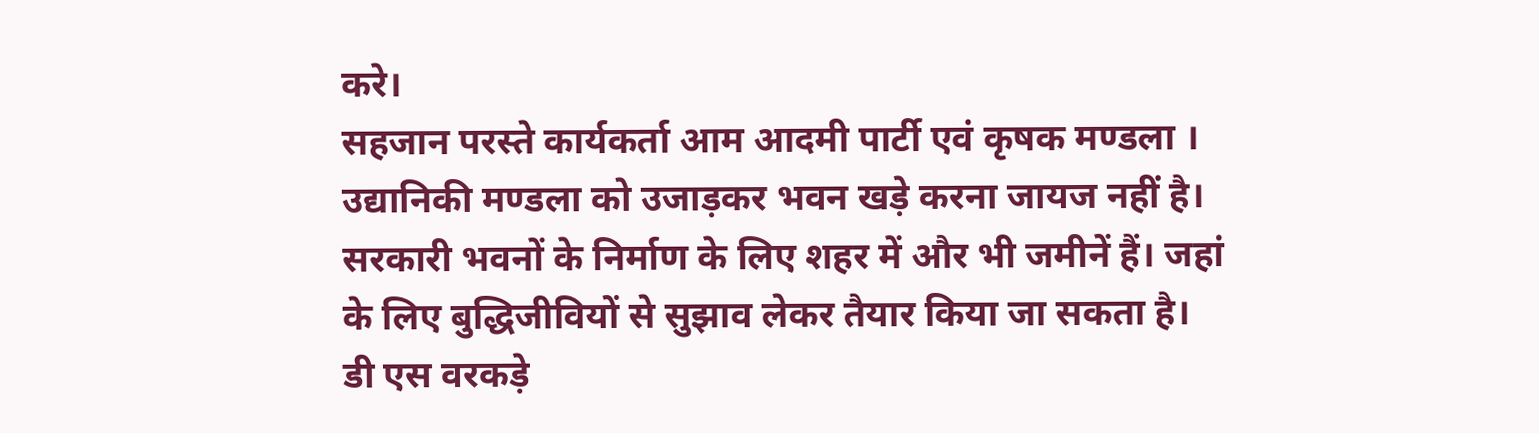करे।
सहजान परस्ते कार्यकर्ता आम आदमी पार्टी एवं कृषक मण्डला ।
उद्यानिकी मण्डला को उजाड़कर भवन खड़े करना जायज नहीं है। सरकारी भवनों के निर्माण के लिए शहर में और भी जमीनें हैं। जहां के लिए बुद्धिजीवियों से सुझाव लेकर तैयार किया जा सकता है।
डी एस वरकड़े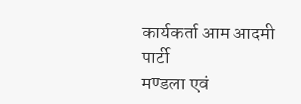कार्यकर्ता आम आदमी पार्टी
मण्डला एवं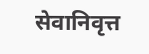सेवानिवृत्त